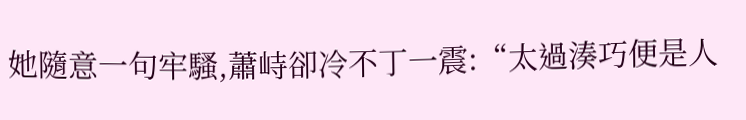她隨意一句牢騷,蕭峙卻冷不丁一震:“太過湊巧便是人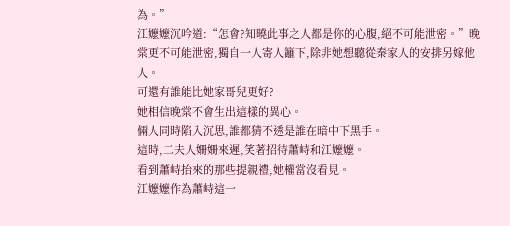為。”
江嬤嬤沉吟道:“怎會?知曉此事之人都是你的心腹,絕不可能泄密。”晚棠更不可能泄密,獨自一人寄人籬下,除非她想聽從秦家人的安排另嫁他人。
可還有誰能比她家哥兒更好?
她相信晚棠不會生出這樣的異心。
倆人同時陷入沉思,誰都猜不透是誰在暗中下黑手。
這時,二夫人姍姍來遲,笑著招待蕭峙和江嬤嬤。
看到蕭峙抬來的那些提親禮,她權當沒看見。
江嬤嬤作為蕭峙這一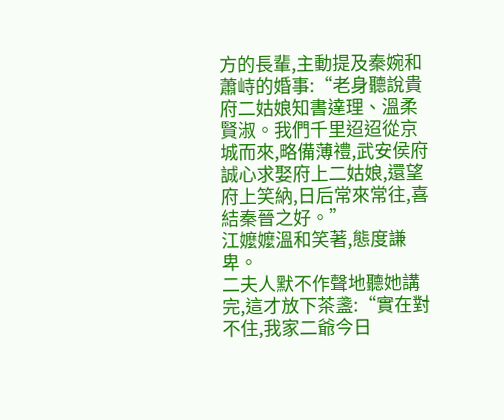方的長輩,主動提及秦婉和蕭峙的婚事:“老身聽說貴府二姑娘知書達理、溫柔賢淑。我們千里迢迢從京城而來,略備薄禮,武安侯府誠心求娶府上二姑娘,還望府上笑納,日后常來常往,喜結秦晉之好。”
江嬤嬤溫和笑著,態度謙卑。
二夫人默不作聲地聽她講完,這才放下茶盞:“實在對不住,我家二爺今日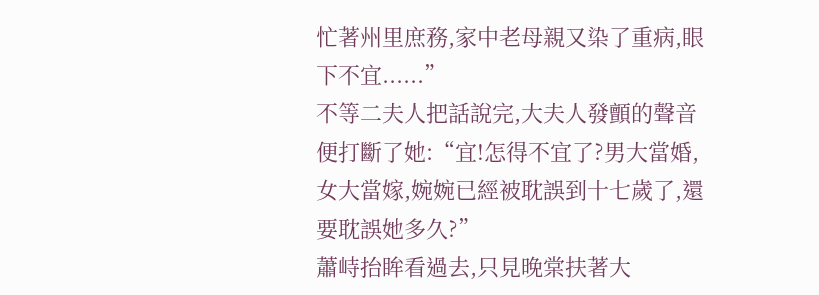忙著州里庶務,家中老母親又染了重病,眼下不宜......”
不等二夫人把話說完,大夫人發顫的聲音便打斷了她:“宜!怎得不宜了?男大當婚,女大當嫁,婉婉已經被耽誤到十七歲了,還要耽誤她多久?”
蕭峙抬眸看過去,只見晚棠扶著大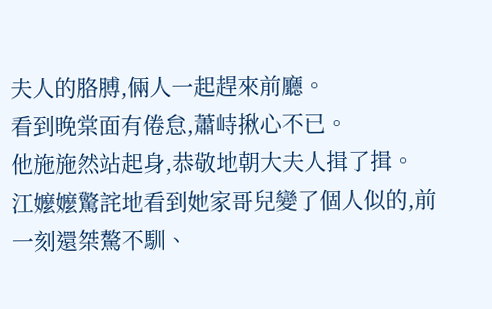夫人的胳膊,倆人一起趕來前廳。
看到晚棠面有倦怠,蕭峙揪心不已。
他施施然站起身,恭敬地朝大夫人揖了揖。
江嬤嬤驚詫地看到她家哥兒變了個人似的,前一刻還桀驁不馴、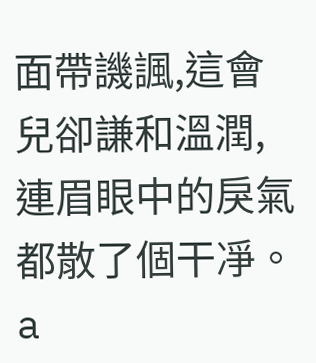面帶譏諷,這會兒卻謙和溫潤,連眉眼中的戾氣都散了個干凈。a